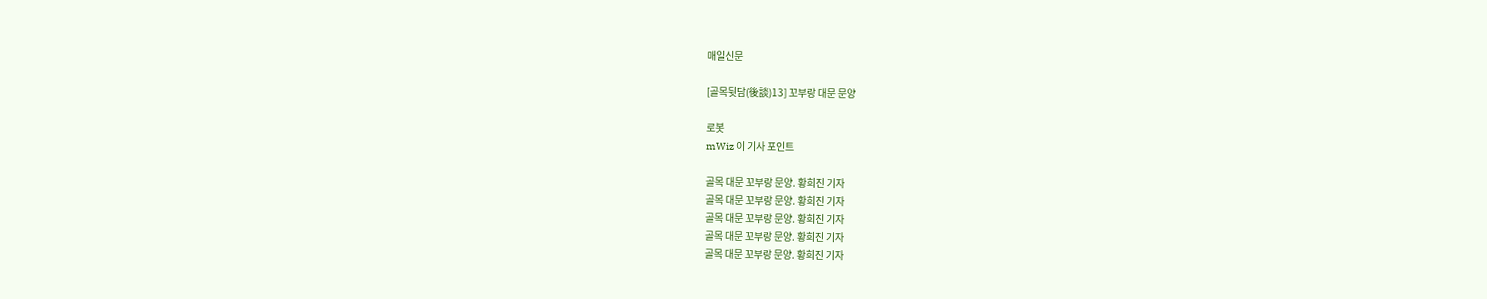매일신문

[골목뒷담(後談)13] 꼬부랑 대문 문양

로봇
mWiz 이 기사 포인트

골목 대문 꼬부랑 문양. 황희진 기자
골목 대문 꼬부랑 문양. 황희진 기자
골목 대문 꼬부랑 문양. 황희진 기자
골목 대문 꼬부랑 문양. 황희진 기자
골목 대문 꼬부랑 문양. 황희진 기자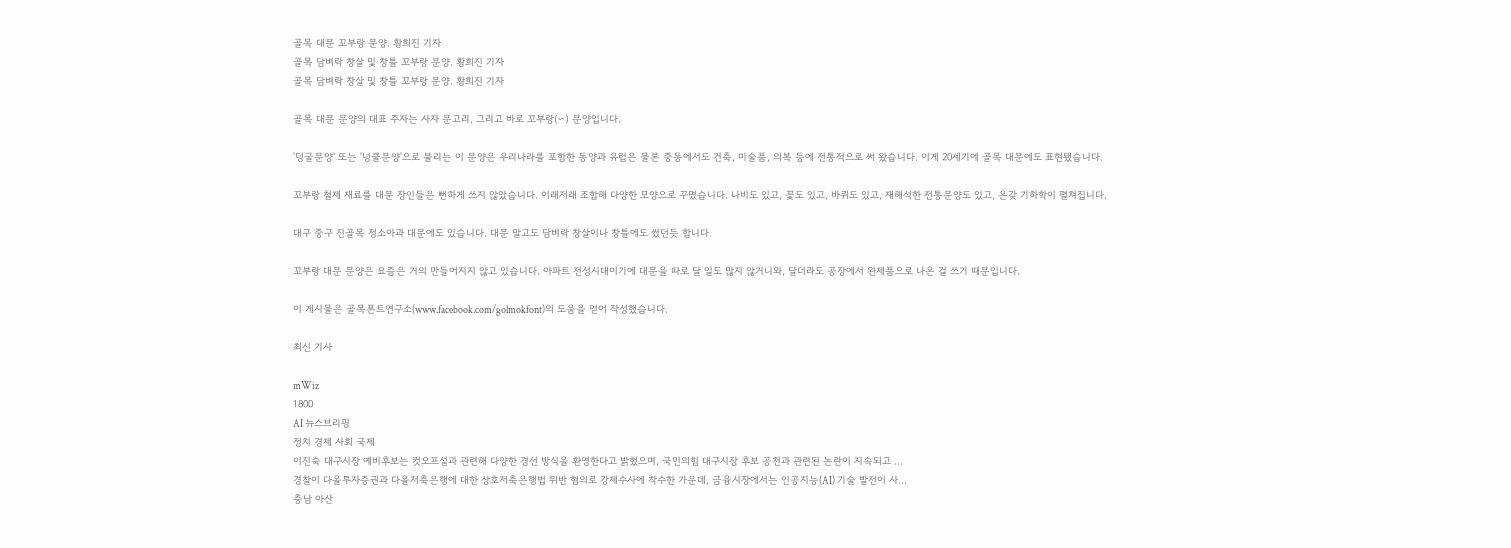골목 대문 꼬부랑 문양. 황희진 기자
골목 담벼락 창살 및 창틀 꼬부랑 문양. 황희진 기자
골목 담벼락 창살 및 창틀 꼬부랑 문양. 황희진 기자

골목 대문 문양의 대표 주자는 사자 문고리, 그리고 바로 꼬부랑(∽) 문양입니다.

'덩굴문양' 또는 '넝쿨문양'으로 불리는 이 문양은 우리나라를 포함한 동양과 유럽은 물론 중동에서도 건축, 미술품, 의복 등에 전통적으로 써 왔습니다. 이게 20세기에 골목 대문에도 표현됐습니다.

꼬부랑 철제 재료를 대문 장인들은 뻔하게 쓰지 않았습니다. 이래저래 조합해 다양한 모양으로 꾸몄습니다. 나비도 있고, 꽃도 있고, 바퀴도 있고, 재해석한 전통문양도 있고, 온갖 기하학이 펼쳐집니다.

대구 중구 진골목 정소아과 대문에도 있습니다. 대문 말고도 담벼락 창살이나 창틀에도 썼던듯 합니다.

꼬부랑 대문 문양은 요즘은 거의 만들어지지 않고 있습니다. 아파트 전성시대이기에 대문을 따로 달 일도 많지 않거니와, 달더라도 공장에서 완제품으로 나온 걸 쓰기 때문입니다.

이 게시물은 골목폰트연구소(www.facebook.com/golmokfont)의 도움을 얻어 작성했습니다.

최신 기사

mWiz
1800
AI 뉴스브리핑
정치 경제 사회 국제
이진숙 대구시장 예비후보는 컷오프설과 관련해 다양한 경선 방식을 환영한다고 밝혔으며, 국민의힘 대구시장 후보 공천과 관련된 논란이 지속되고 ...
경찰이 다올투자증권과 다올저축은행에 대한 상호저축은행법 위반 혐의로 강제수사에 착수한 가운데, 금융시장에서는 인공지능(AI) 기술 발전이 사...
충남 아산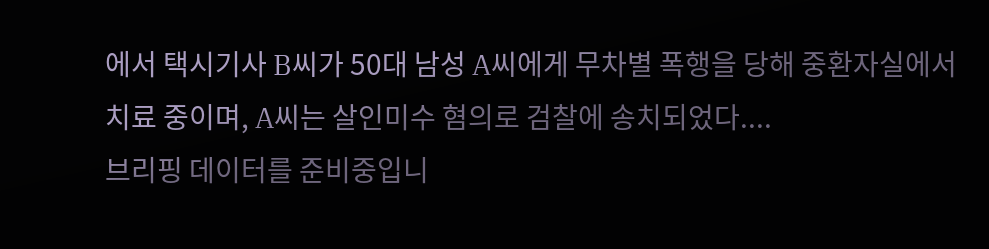에서 택시기사 B씨가 50대 남성 A씨에게 무차별 폭행을 당해 중환자실에서 치료 중이며, A씨는 살인미수 혐의로 검찰에 송치되었다....
브리핑 데이터를 준비중입니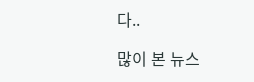다..

많이 본 뉴스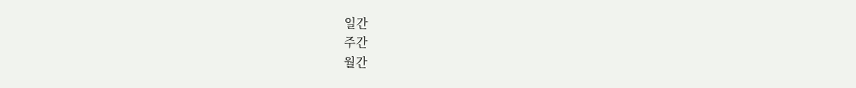일간
주간
월간